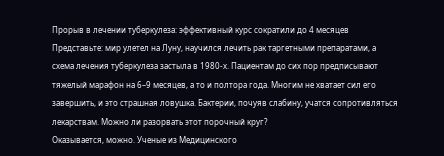Прорыв в лечении туберкулеза: эффективный курс сократили до 4 месяцев
Представьте: мир улетел на Луну, научился лечить рак таргетными препаратами, а схема лечения туберкулеза застыла в 1980-х. Пациентам до сих пор предписывают тяжелый марафон на 6–9 месяцев, а то и полтора года. Многим не хватает сил его завершить, и это страшная ловушка. Бактерии, почуяв слабину, учатся сопротивляться лекарствам. Можно ли разорвать этот порочный круг?
Оказывается, можно. Ученые из Медицинского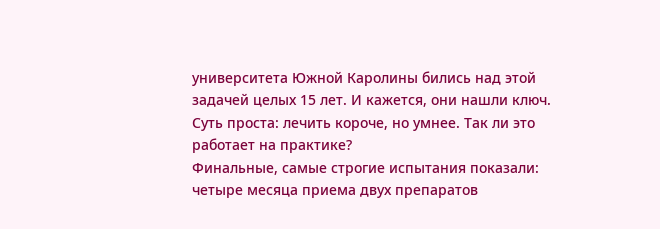университета Южной Каролины бились над этой задачей целых 15 лет. И кажется, они нашли ключ. Суть проста: лечить короче, но умнее. Так ли это работает на практике?
Финальные, самые строгие испытания показали: четыре месяца приема двух препаратов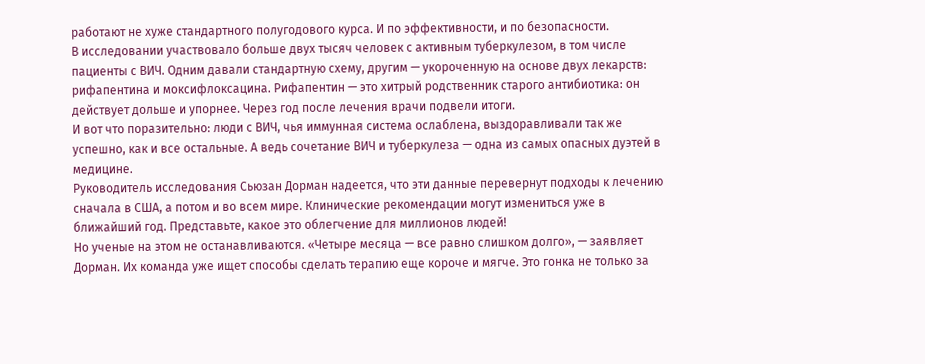работают не хуже стандартного полугодового курса. И по эффективности, и по безопасности.
В исследовании участвовало больше двух тысяч человек с активным туберкулезом, в том числе пациенты с ВИЧ. Одним давали стандартную схему, другим — укороченную на основе двух лекарств: рифапентина и моксифлоксацина. Рифапентин — это хитрый родственник старого антибиотика: он действует дольше и упорнее. Через год после лечения врачи подвели итоги.
И вот что поразительно: люди с ВИЧ, чья иммунная система ослаблена, выздоравливали так же успешно, как и все остальные. А ведь сочетание ВИЧ и туберкулеза — одна из самых опасных дуэтей в медицине.
Руководитель исследования Сьюзан Дорман надеется, что эти данные перевернут подходы к лечению сначала в США, а потом и во всем мире. Клинические рекомендации могут измениться уже в ближайший год. Представьте, какое это облегчение для миллионов людей!
Но ученые на этом не останавливаются. «Четыре месяца — все равно слишком долго», — заявляет Дорман. Их команда уже ищет способы сделать терапию еще короче и мягче. Это гонка не только за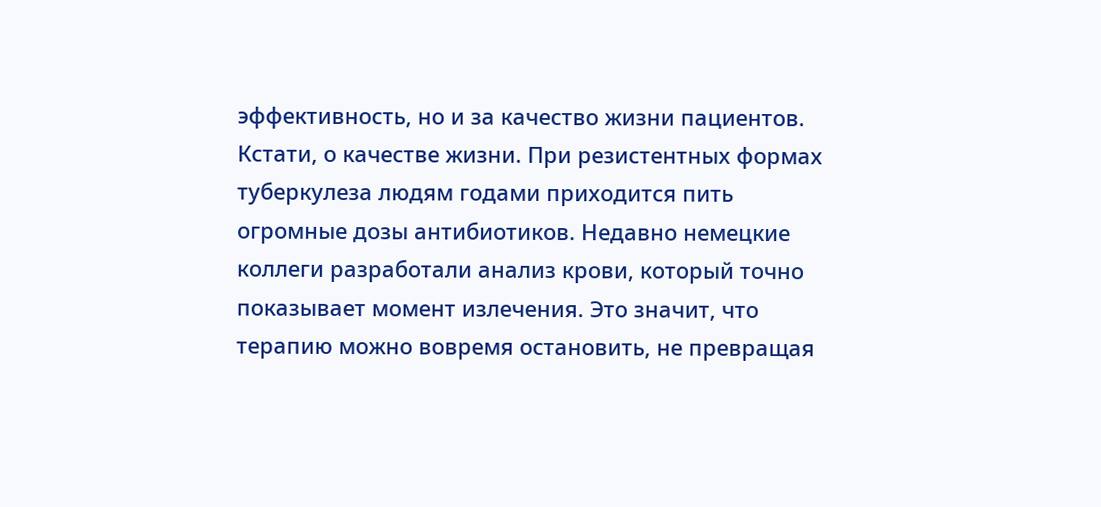эффективность, но и за качество жизни пациентов.
Кстати, о качестве жизни. При резистентных формах туберкулеза людям годами приходится пить огромные дозы антибиотиков. Недавно немецкие коллеги разработали анализ крови, который точно показывает момент излечения. Это значит, что терапию можно вовремя остановить, не превращая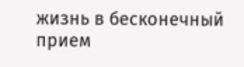жизнь в бесконечный прием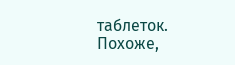таблеток. Похоже,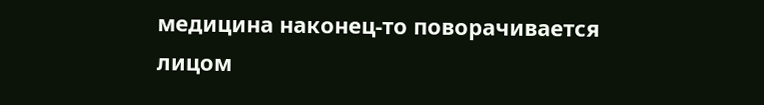медицина наконец-то поворачивается лицом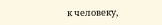к человеку,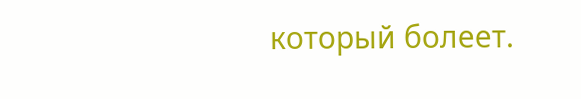который болеет.